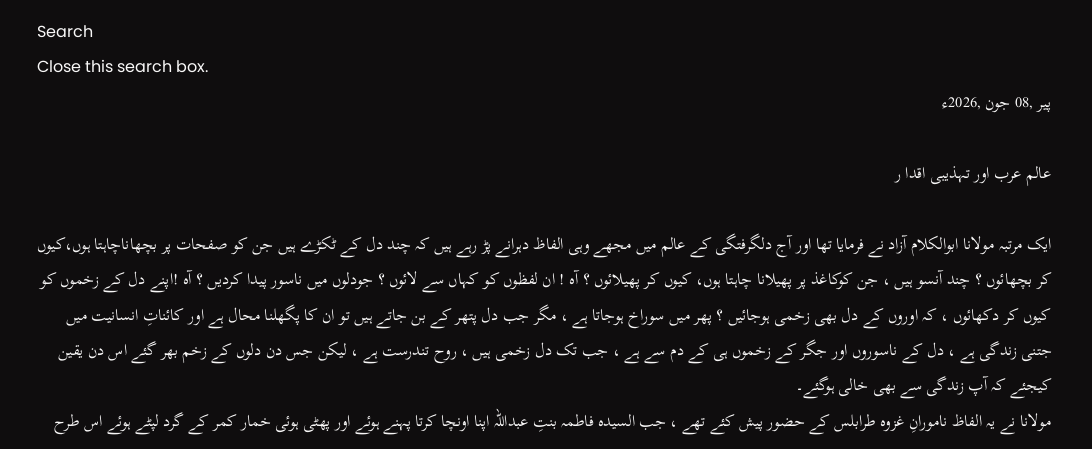Search
Close this search box.
پیر ,08 جون ,2026ء

عالم عرب اور تہذیبی اقدا ر

ایک مرتبہ مولانا ابوالکلام آزاد نے فرمایا تھا اور آج دلگرفتگی کے عالم میں مجھے وہی الفاظ دہرانے پڑ رہے ہیں کہ چند دل کے ٹکڑے ہیں جن کو صفحات پر بچھاناچاہتا ہوں،کیوں کر بچھائوں ؟ چند آنسو ہیں ، جن کوکاغذ پر پھیلانا چاہتا ہوں، کیوں کر پھیلائوں ؟ آہ ! ان لفظوں کو کہاں سے لائوں ؟ جودلوں میں ناسور پیدا کردیں ؟ آہ !اپنے دل کے زخموں کو کیوں کر دکھائوں ، کہ اوروں کے دل بھی زخمی ہوجائیں ؟ پھر میں سوراخ ہوجاتا ہے ، مگر جب دل پتھر کے بن جاتے ہیں تو ان کا پگھلنا محال ہے اور کائناتِ انسانیت میں جتنی زندگی ہے ، دل کے ناسوروں اور جگر کے زخموں ہی کے دم سے ہے ، جب تک دل زخمی ہیں ، روح تندرست ہے ، لیکن جس دن دلوں کے زخم بھر گئے اس دن یقین کیجئے کہ آپ زندگی سے بھی خالی ہوگئے۔
مولانا نے یہ الفاظ نامورانِ غزوہ طرابلس کے حضور پیش کئے تھے ، جب السیدہ فاطمہ بنتِ عبداللہ اپنا اونچا کرتا پہنے ہوئے اور پھٹی ہوئی خمار کمر کے گرد لپٹے ہوئے اس طرح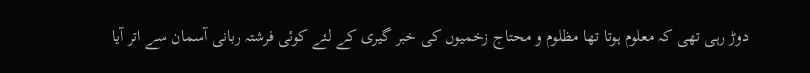دوڑ رہی تھی کہ معلوم ہوتا تھا مظلوم و محتاج زخمیوں کی خبر گیری کے لئے کوئی فرشتہ ربانی آسمان سے اتر آیا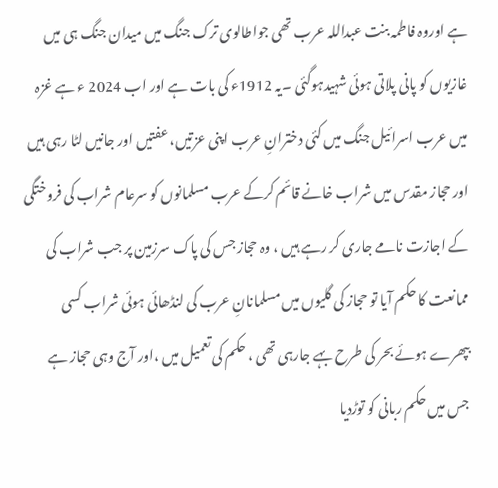ہے اوروہ فاطمہ بنت عبداللہ عرب تھی جواطالوی ترک جنگ میں میدان جنگ ہی میں غازیوں کو پانی پلاتی ہوئی شہیدہوگئی ۔یہ 1912ء کی بات ہے اور اب 2024 ء ہے غزہ میں عرب اسرائیل جنگ میں کئی دخترانِ عرب اپنی عزتیں، عفتیں اور جانیں لٹا رہی ہیں اور حجاز مقدس میں شراب خانے قائم کرکے عرب مسلمانوں کو سرعام شراب کی فروختگی کے اجازت نامے جاری کر رہے ہیں ، وہ حجاز جس کی پاک سرزمین پر جب شراب کی ممانعت کا حکم آیا تو حجاز کی گلیوں میں مسلمانانِ عرب کی لنڈھائی ہوئی شراب کسی بپھرے ہوئے بحر کی طرح بہے جارہی تھی ، حکم کی تعمیل میں ،اور آج وہی حجاز ہے جس میں حکم ربانی کو توڑدیا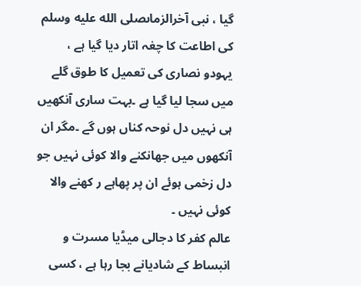گیا ، نبی آخرالزماںصلى الله عليه وسلم کی اطاعت کا چغہ اتار دیا گیا ہے ، یہودو نصاری کی تعمیل کا طوق گلے میں سجا لیا گیا ہے ۔بہت ساری آنکھیں ہی نہیں دل نوحہ کناں ہوں گے ۔مگر ان آنکھوں میں جھانکنے والا کوئی نہیں جو دل زخمی ہوئے ان پر پھاہے ر کھنے والا کوئی نہیں ۔
عالم کفر کا دجالی میڈیا مسرت و انبساط کے شادیانے بجا رہا ہے ، کسی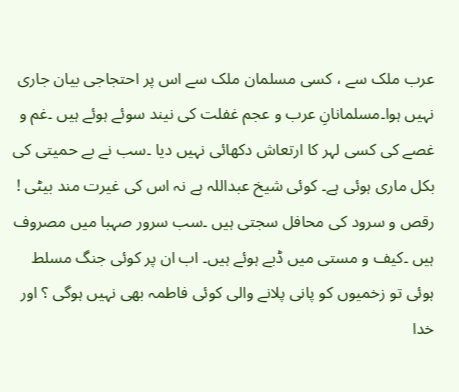عرب ملک سے ، کسی مسلمان ملک سے اس پر احتجاجی بیان جاری نہیں ہوا۔مسلمانانِ عرب و عجم غفلت کی نیند سوئے ہوئے ہیں ۔غم و غصے کی کسی لہر کا ارتعاش دکھائی نہیں دیا ۔سب نے بے حمیتی کی بکل ماری ہوئی ہے۔ کوئی شیخ عبداللہ ہے نہ اس کی غیرت مند بیٹی ! رقص و سرود کی محافل سجتی ہیں ۔سب سرور صہبا میں مصروف ہیں ۔کیف و مستی میں ڈبے ہوئے ہیں۔ اب ان پر کوئی جنگ مسلط ہوئی تو زخمیوں کو پانی پلانے والی کوئی فاطمہ بھی نہیں ہوگی ؟ اور خدا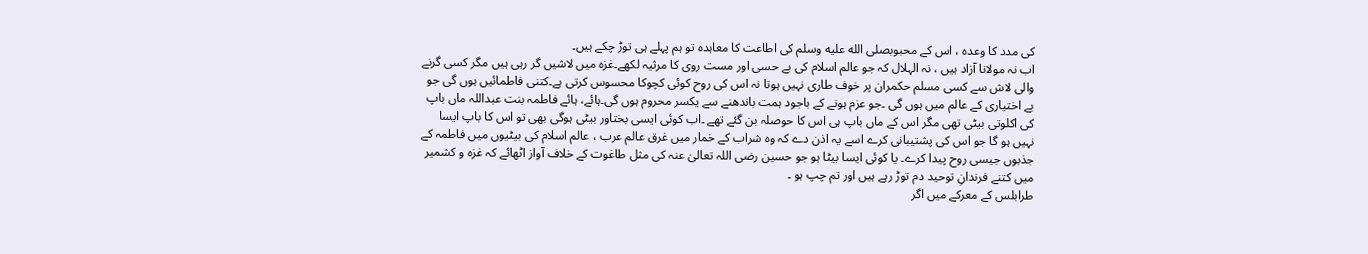کی مدد کا وعدہ ، اس کے محبوبصلى الله عليه وسلم کی اطاعت کا معاہدہ تو ہم پہلے ہی توڑ چکے ہیں۔
اب نہ مولانا آزاد ہیں ، نہ الہلال کہ جو عالم اسلام کی بے حسی اور مست روی کا مرثیہ لکھے۔غزہ میں لاشیں گر رہی ہیں مگر کسی گرنے والی لاش سے کسی مسلم حکمران پر خوف طاری نہیں ہوتا نہ اس کی روح کوئی کچوکا محسوس کرتی ہے۔کتنی فاطمائیں ہوں گی جو بے اختیاری کے عالم میں ہوں گی ۔جو عزم ہونے کے باجود ہمت باندھنے سے یکسر محروم ہوں گی۔ہائے، ہائے فاطمہ بنت عبداللہ ماں باپ کی اکلوتی بیٹی تھی مگر اس کے ماں باپ ہی اس کا حوصلہ بن گئے تھے ۔اب کوئی ایسی بختاور بیٹی ہوگی بھی تو اس کا باپ ایسا نہیں ہو گا جو اس کی پشتیبانی کرے اسے یہ اذن دے کہ وہ شراب کے خمار میں غرق عالم عرب ، عالم اسلام کی بیٹیوں میں فاطمہ کے جذبوں جیسی روح پیدا کرے۔ یا کوئی ایسا بیٹا ہو جو حسین رضی اللہ تعالیٰ عنہ کی مثل طاغوت کے خلاف آواز اٹھائے کہ غزہ و کشمیر میں کتنے فرندانِ توحید دم توڑ رہے ہیں اور تم چپ ہو ۔
طرابلس کے معرکے میں اگر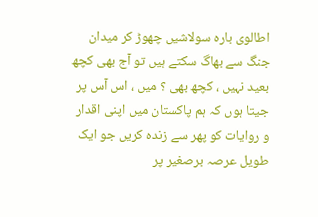اطالوی بارہ سولاشیں چھوڑ کر میدان جنگ سے بھاگ سکتے ہیں تو آج بھی کچھ بعید نہیں ، کچھ بھی ؟ میں ، اس آس پر جیتا ہوں کہ ہم پاکستان میں اپنی اقدار و روایات کو پھر سے زندہ کریں جو ایک طویل عرصہ برصغیر پر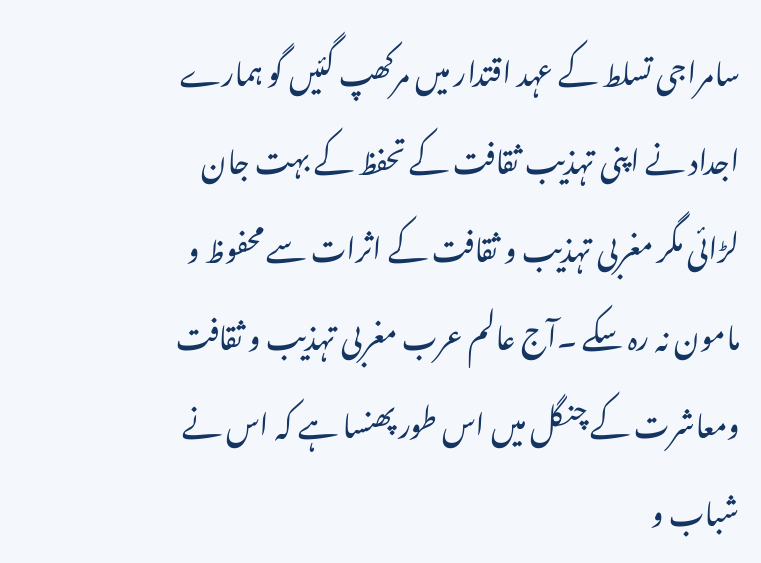سامراجی تسلط کے عہد اقتدار میں مرکھپ گئیں گو ہمارے اجداد نے اپنی تہذیب ثقافت کے تحفظ کے بہت جان لڑائی مگر مغربی تہذیب و ثقافت کے اثرات سے محفوظ و مامون نہ رہ سکے ۔آج عالم عرب مغربی تہذیب و ثقافت ومعاشرت کے چنگل میں اس طور پھنسا ہے کہ اس نے شباب و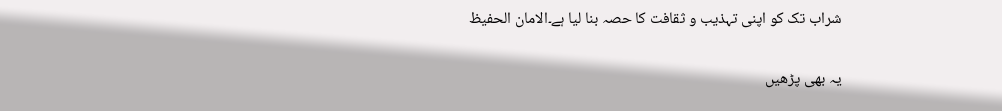شراب تک کو اپنی تہذیب و ثقافت کا حصہ بنا لیا ہے۔الامان الحفیظ

یہ بھی پڑھیں